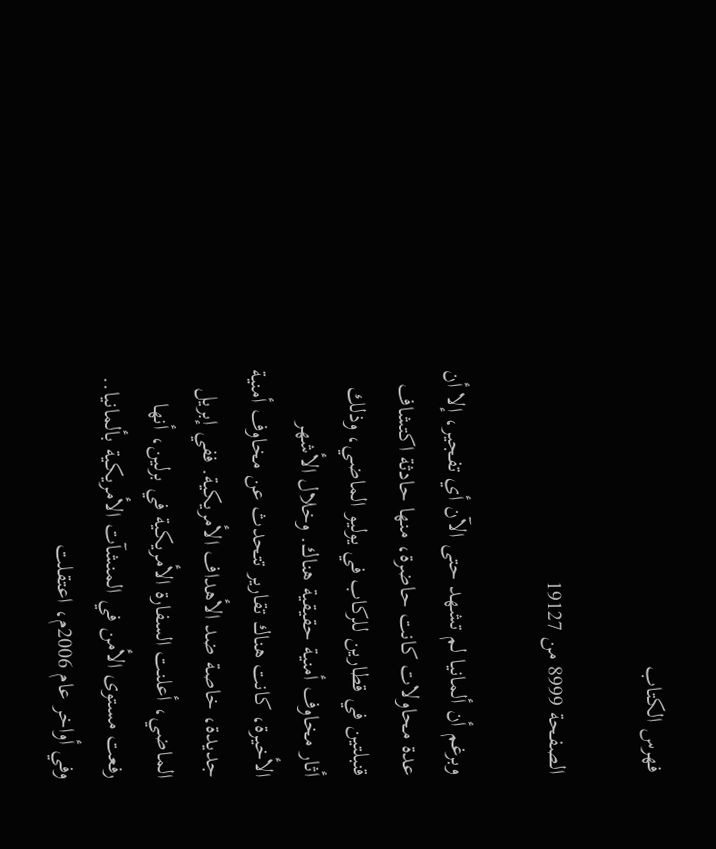فهرس الكتاب

الصفحة 8999 من 19127

وبرغم أن ألمانيا لم تشهد حتى الآن أي تفجير، إلا أن عدة محاولات كانت حاضرة، منها حادثة اكتشاف قنبلتين في قطارين للركاب في يوليو الماضي، وذلك أثار مخاوف أمنية حقيقية هناك. وخلال الأشهر الأخيرة، كانت هناك تقارير تتحدث عن مخاوف أمنية جديدة، خاصة ضد الأهداف الأمريكية. ففي إبريل الماضي، أعلنت السفارة الأمريكية في برلين، أنها رفعت مستوى الأمن في المنشآت الأمريكية بألمانيا.. وفي أواخر عام 2006م، اعتقلت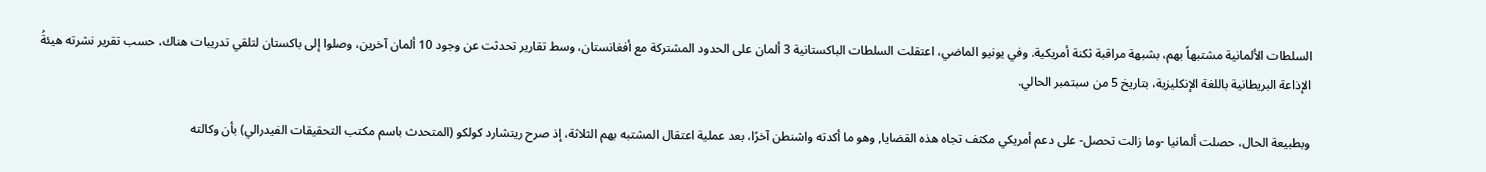السلطات الألمانية مشتبهاً بهم، بشبهة مراقبة ثكنة أمريكية. وفي يونيو الماضي، اعتقلت السلطات الباكستانية 3 ألمان على الحدود المشتركة مع أفغانستان، وسط تقارير تحدثت عن وجود 10 ألمان آخرين، وصلوا إلى باكستان لتلقي تدريبات هناك، حسب تقرير نشرته هيئةُ الإذاعة البريطانية باللغة الإنكليزية، بتاريخ 5 من سبتمبر الحالي.

وبطبيعة الحال، حصلت ألمانيا -وما زالت تحصل- على دعم أمريكي مكثف تجاه هذه القضايا, وهو ما أكدته واشنطن آخرًا، بعد عملية اعتقال المشتبه بهم الثلاثة، إذ صرح ريتشارد كولكو (المتحدث باسم مكتب التحقيقات الفيدرالي) بأن وكالته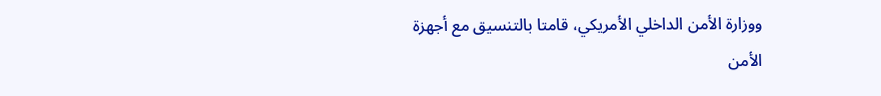ووزارة الأمن الداخلي الأمريكي، قامتا بالتنسيق مع أجهزة الأمن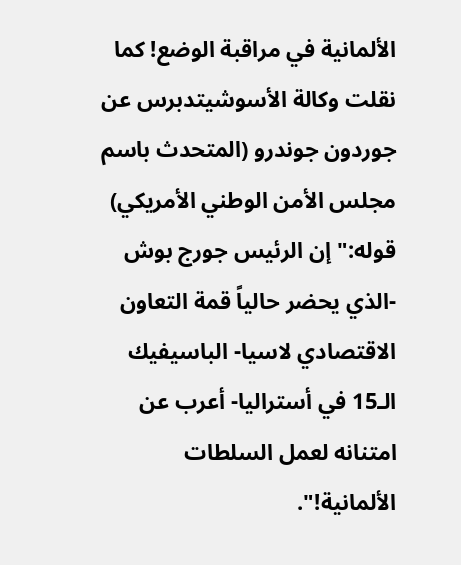الألمانية في مراقبة الوضع! كما نقلت وكالة الأسوشيتدبرس عن جوردون جوندرو (المتحدث باسم مجلس الأمن الوطني الأمريكي) قوله:"إن الرئيس جورج بوش -الذي يحضر حالياً قمة التعاون الاقتصادي لاسيا- الباسيفيك الـ15 في أستراليا- أعرب عن امتنانه لعمل السلطات الألمانية!".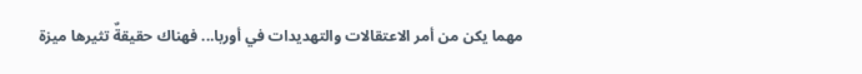مهما يكن من أمر الاعتقالات والتهديدات في أوربا... فهناك حقيقةٌ تثيرها ميزة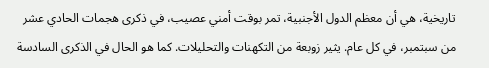تاريخية، هي أن معظم الدول الأجنبية، تمر بوقت أمني عصيب، في ذكرى هجمات الحادي عشر من سبتمبر، في كل عام. يثير زوبعة من التكهنات والتحليلات. كما هو الحال في الذكرى السادسة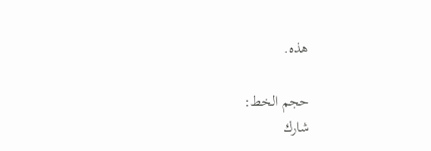هذه.

حجم الخط:
شارك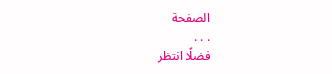الصفحة
. . .
فضلًا انتظر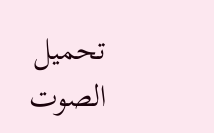تحميل الصوت